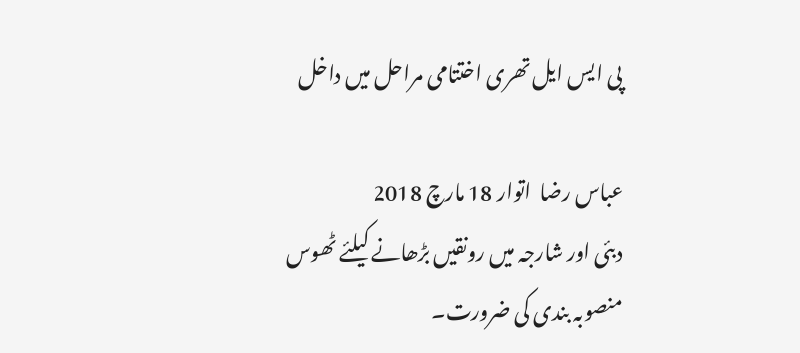پی ایس ایل تھری اختتامی مراحل میں داخل

عباس رضا  اتوار 18 مارچ 2018
دبئی اور شارجہ میں رونقیں بڑھانے کیلئے ٹھوس منصوبہ بندی کی ضرورت۔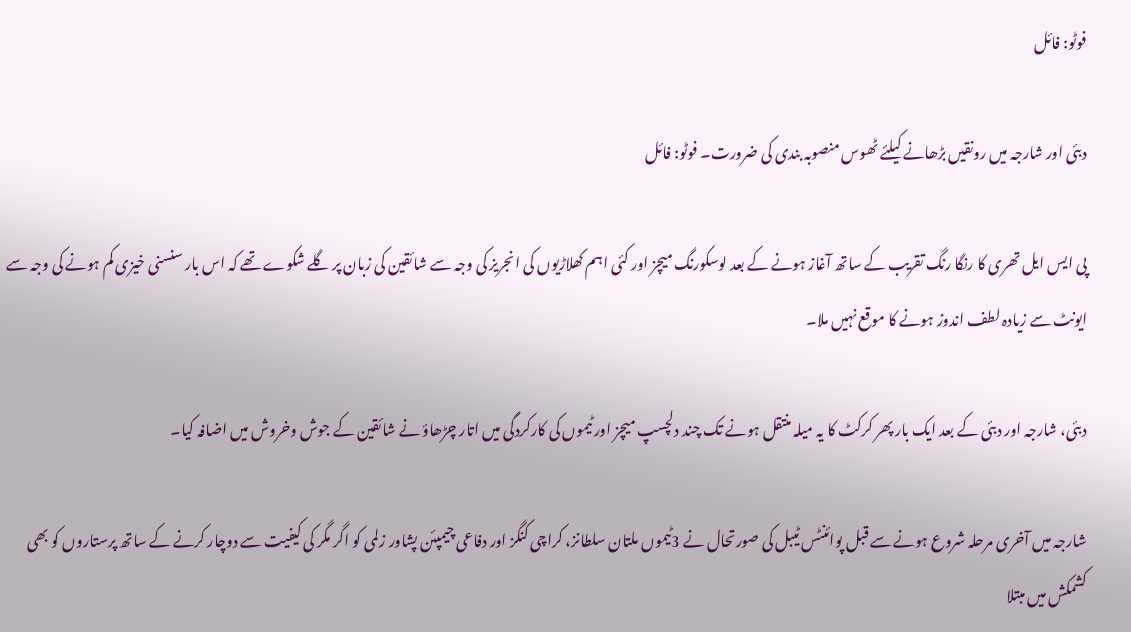فوٹو: فائل

دبئی اور شارجہ میں رونقیں بڑھانے کیلئے ٹھوس منصوبہ بندی کی ضرورت۔ فوٹو: فائل

پی ایس ایل تھری کا رنگا رنگ تقریب کے ساتھ آغاز ہونے کے بعد لوسکورنگ میچز اور کئی اہم کھلاڑیوں کی انجریز کی وجہ سے شائقین کی زبان پر گلے شکوے تھے کہ اس بار سنسنی خیزی کم ہونے کی وجہ سے ایونٹ سے زیادہ لطف اندوز ہونے کا موقع نہیں ملا۔

دبئی، شارجہ اور دبئی کے بعد ایک بار پھر کرکٹ کا یہ میلہ منتقل ہونے تک چند دلچسپ میچز اور ٹیموں کی کارکردگی میں اتار چڑھاؤ نے شائقین کے جوش وخروش میں اضافہ کیا۔

شارجہ میں آخری مرحلہ شروع ہونے سے قبل پوائنٹس ٹیبل کی صورتحال نے 3ٹیموں ملتان سلطانز، کراچی کنگز اور دفاعی چیمپئن پشاور زلمی کو اگر مگر کی کیفیت سے دوچار کرنے کے ساتھ پرستاروں کو بھی کشمکش میں مبتلا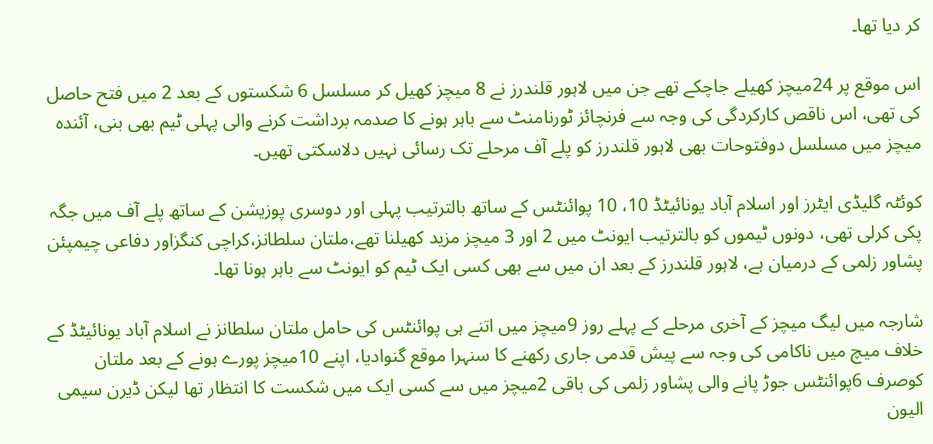کر دیا تھا۔

اس موقع پر 24میچز کھیلے جاچکے تھے جن میں لاہور قلندرز نے 8 میچز کھیل کر مسلسل 6 شکستوں کے بعد 2 میں فتح حاصل کی تھی، اس ناقص کارکردگی کی وجہ سے فرنچائز ٹورنامنٹ سے باہر ہونے کا صدمہ برداشت کرنے والی پہلی ٹیم بھی بنی، آئندہ میچز میں مسلسل دوفتوحات بھی لاہور قلندرز کو پلے آف مرحلے تک رسائی نہیں دلاسکتی تھیں۔

کوئٹہ گلیڈی ایٹرز اور اسلام آباد یونائیٹڈ 10، 10 پوائنٹس کے ساتھ بالترتیب پہلی اور دوسری پوزیشن کے ساتھ پلے آف میں جگہ پکی کرلی تھی، دونوں ٹیموں کو بالترتیب ایونٹ میں 2 اور 3 میچز مزید کھیلنا تھے،ملتان سلطانز،کراچی کنگزاور دفاعی چیمپئن پشاور زلمی کے درمیان ہے، لاہور قلندرز کے بعد ان میں سے بھی کسی ایک ٹیم کو ایونٹ سے باہر ہونا تھا۔

شارجہ میں لیگ میچز کے آخری مرحلے کے پہلے روز 9میچز میں اتنے ہی پوائنٹس کی حامل ملتان سلطانز نے اسلام آباد یونائیٹڈ کے خلاف میچ میں ناکامی کی وجہ سے پیش قدمی جاری رکھنے کا سنہرا موقع گنوادیا، اپنے 10میچز پورے ہونے کے بعد ملتان کوصرف 6پوائنٹس جوڑ پانے والی پشاور زلمی کی باقی 2میچز میں سے کسی ایک میں شکست کا انتظار تھا لیکن ڈیرن سیمی الیون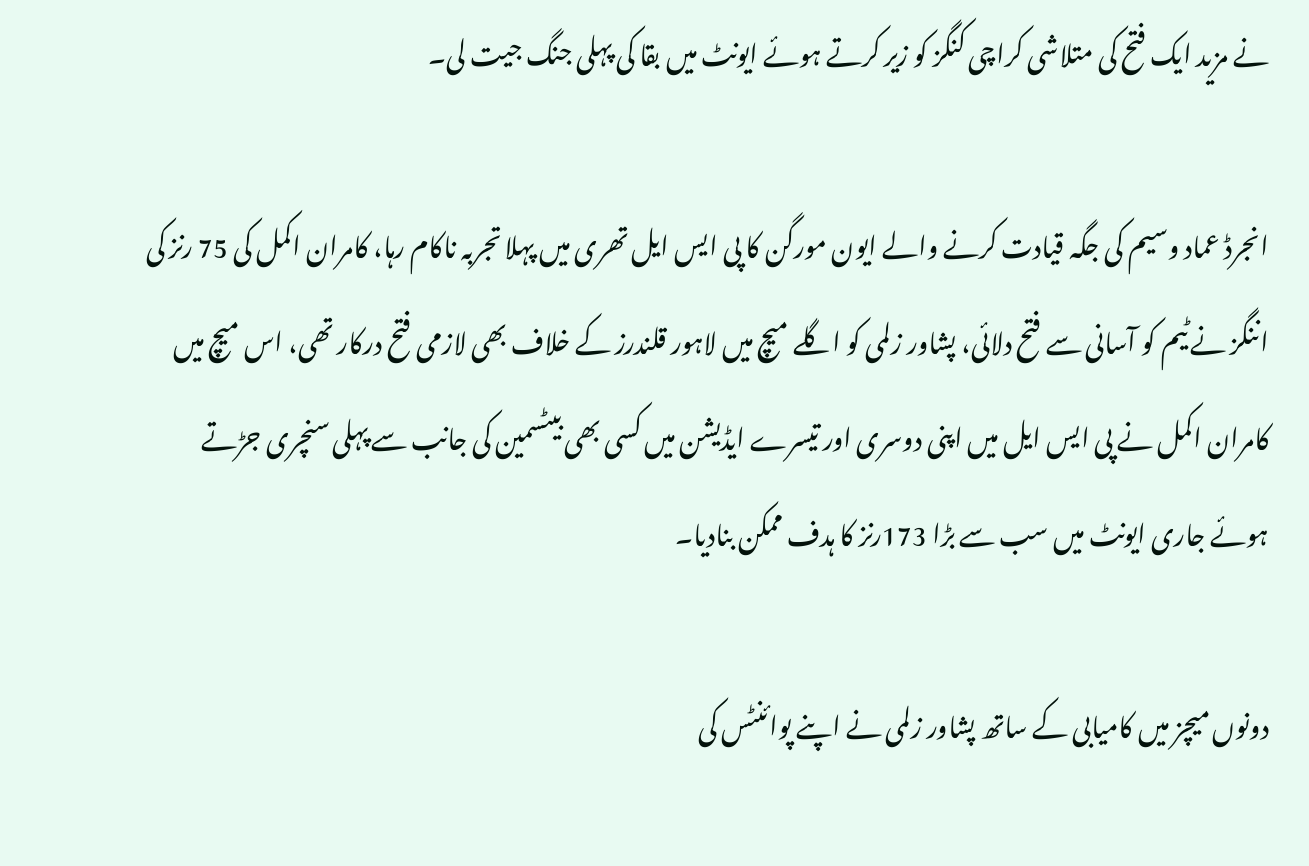نے مزید ایک فتح کی متلاشی کراچی کنگز کو زیر کرتے ہوئے ایونٹ میں بقا کی پہلی جنگ جیت لی۔

انجرڈ عماد وسیم کی جگہ قیادت کرنے والے ایون مورگن کا پی ایس ایل تھری میں پہلا تجربہ ناکام رہا، کامران اکمل کی 75 رنز کی اننگز نے ٹیم کو آسانی سے فتح دلائی، پشاور زلمی کو اگلے میچ میں لاہور قلندرز کے خلاف بھی لازمی فتح درکار تھی، اس میچ میں کامران اکمل نے پی ایس ایل میں اپنی دوسری اور تیسرے ایڈیشن میں کسی بھی بیٹسمین کی جانب سے پہلی سنچری جڑتے ہوئے جاری ایونٹ میں سب سے بڑا 173رنز کا ہدف ممکن بنادیا۔

دونوں میچز میں کامیابی کے ساتھ پشاور زلمی نے اپنے پوائنٹس کی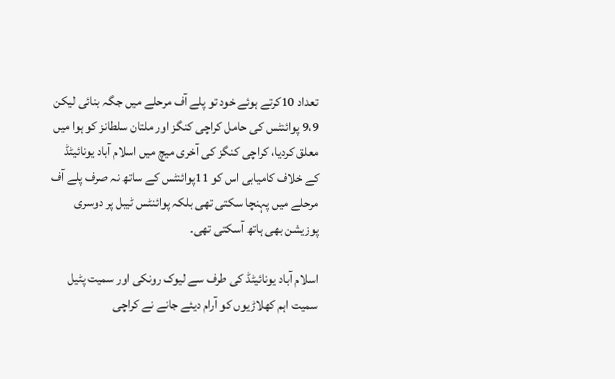تعداد 10کرتے ہوئے خود تو پلے آف مرحلے میں جگہ بنائی لیکن 9،9 پوائنٹس کی حامل کراچی کنگز اور ملتان سلطانز کو ہوا میں معلق کردیا، کراچی کنگز کی آخری میچ میں اسلام آباد یونائیٹڈ کے خلاف کامیابی اس کو 11پوائنٹس کے ساتھ نہ صرف پلے آف مرحلے میں پہنچا سکتی تھی بلکہ پوائنٹس ٹیبل پر دوسری پوزیشن بھی ہاتھ آسکتی تھی۔

اسلام آباد یونائیٹڈ کی طرف سے لیوک رونکی اور سمیت پٹیل سمیت اہم کھلاڑیوں کو آرام دیئے جانے نے کراچی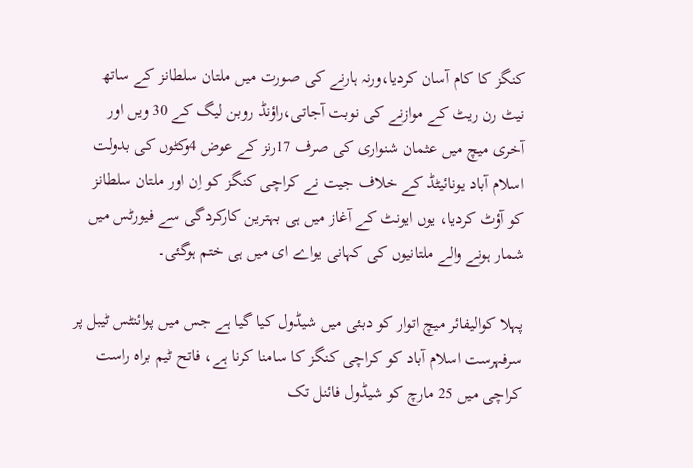کنگز کا کام آسان کردیا،ورنہ ہارنے کی صورت میں ملتان سلطانز کے ساتھ نیٹ رن ریٹ کے موازنے کی نوبت آجاتی،راؤنڈ روبن لیگ کے 30 ویں اور آخری میچ میں عثمان شنواری کی صرف 17رنز کے عوض 4وکٹوں کی بدولت اسلام آباد یونائیٹڈ کے خلاف جیت نے کراچی کنگز کو اِن اور ملتان سلطانز کو آؤٹ کردیا، یوں ایونٹ کے آغاز میں ہی بہترین کارکردگی سے فیورٹس میں شمار ہونے والے ملتانیوں کی کہانی یواے ای میں ہی ختم ہوگئی۔

پہلا کوالیفائر میچ اتوار کو دبئی میں شیڈول کیا گیا ہے جس میں پوائنٹس ٹیبل پر سرفہرست اسلام آباد کو کراچی کنگز کا سامنا کرنا ہے، فاتح ٹیم براہ راست کراچی میں 25 مارچ کو شیڈول فائنل تک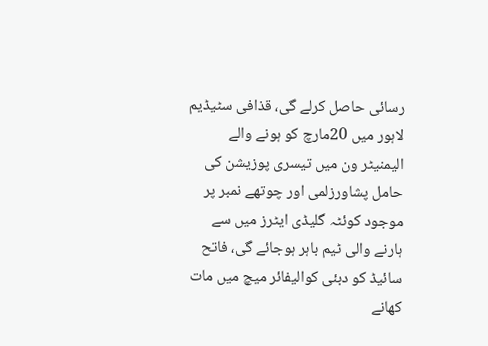رسائی حاصل کرلے گی، قذافی سٹیڈیم لاہور میں 20مارچ کو ہونے والے الیمنیٹر ون میں تیسری پوزیشن کی حامل پشاورزلمی اور چوتھے نمبر پر موجود کوئٹہ گلیڈی ایٹرز میں سے ہارنے والی ٹیم باہر ہوجائے گی، فاتح سائیڈ کو دبئی کوالیفائر میچ میں مات کھانے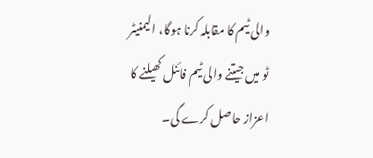والی ٹیم کا مقابلہ کرنا ہوگا، الیمنیٹر ٹو میں جیتنے والی ٹیم فائنل کھیلنے کا اعزاز حاصل کرے گی۔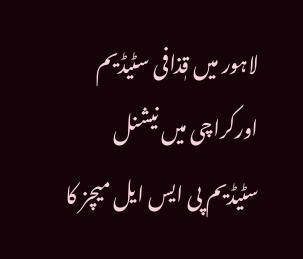لاہور میں قٖذافی سٹیڈیم اورکراچی میں نیشنل سٹیڈیم پی ایس ایل میچز کا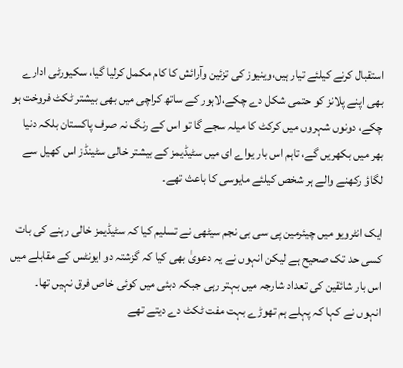استقبال کرنے کیلئے تیار ہیں،وینیوز کی تزئین وآرائش کا کام مکمل کرلیا گیا، سکیورٹی ادارے بھی اپنے پلانز کو حتمی شکل دے چکے،لاہور کے ساتھ کراچی میں بھی بیشتر ٹکٹ فروخت ہو چکے، دونوں شہروں میں کرکٹ کا میلہ سجے گا تو اس کے رنگ نہ صرف پاکستان بلکہ دنیا بھر میں بکھریں گے، تاہم اس بار یواے ای میں سٹیڈیمز کے بیشتر خالی سٹینڈز اس کھیل سے لگاؤ رکھنے والے ہر شخص کیلئے مایوسی کا باعث تھے۔

ایک انٹرویو میں چیئرمین پی سی بی نجم سیٹھی نے تسلیم کیا کہ سٹیڈیمز خالی رہنے کی بات کسی حد تک صحیح ہے لیکن انہوں نے یہ دعویٰ بھی کیا کہ گزشتہ دو ایونٹس کے مقابلے میں اس بار شائقین کی تعداد شارجہ میں بہتر رہی جبکہ دبئی میں کوئی خاص فرق نہیں تھا۔ انہوں نے کہا کہ پہلے ہم تھوڑے بہت مفت ٹکٹ دے دیتے تھے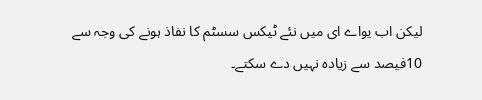لیکن اب یواے ای میں نئے ٹیکس سسٹم کا نفاذ ہونے کی وجہ سے 10فیصد سے زیادہ نہیں دے سکتے۔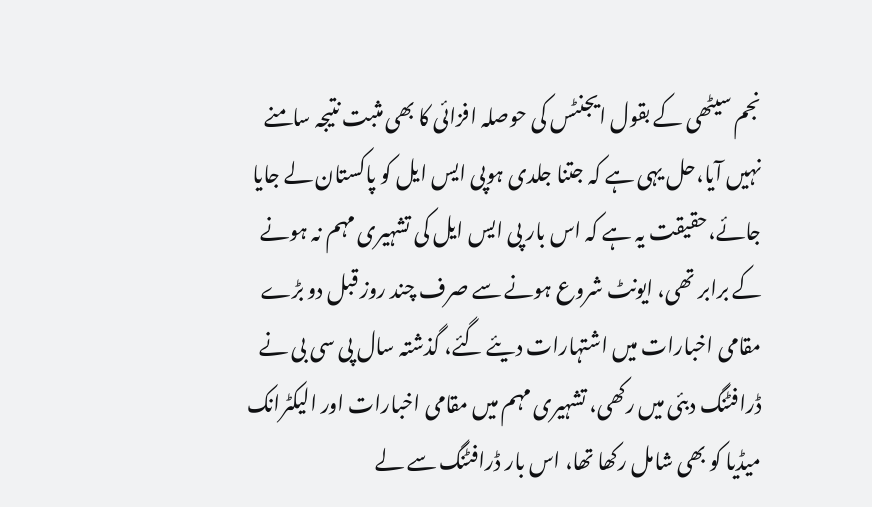نجم سیٹھی کے بقول ایجنٹس کی حوصلہ افزائی کا بھی مثبت نتیجہ سامنے نہیں آیا،حل یہی ہے کہ جتنا جلدی ہوپی ایس ایل کو پاکستان لے جایا جائے،حقیقت یہ ہے کہ اس بار پی ایس ایل کی تشہیری مہم نہ ہونے کے برابر تھی، ایونٹ شروع ہونے سے صرف چند روز قبل دو بڑے مقامی اخبارات میں اشتہارات دیئے گئے، گذشتہ سال پی سی بی نے ڈرافٹنگ دبئی میں رکھی، تشہیری مہم میں مقامی اخبارات اور الیکٹرانک میڈیا کو بھی شامل رکھا تھا، اس بار ڈرافٹنگ سے لے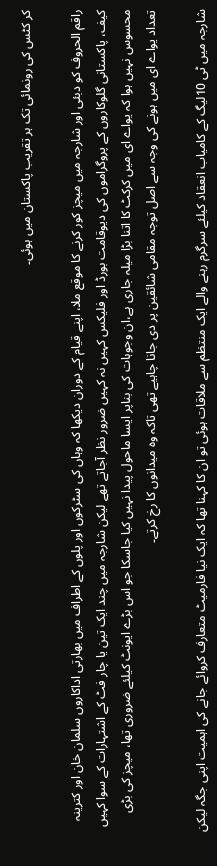کر کٹس کی رونمائی تک ہر تقریب پاکستان میں ہوئی۔

راقم الحروف کو دبئی اور شارجہ میں میچز کور کرنے کا موقع ملا، اپنے قیام کے دوران دیکھا کہ وہاں کی سٹرکوں اور پلوں کے اطراف میں بھارتی اداکاروں سلمان خان اور کترینہ کیف، پاکستانی گلوکاروں کے پروگراموں کی دیوقامت بورڈ اور فلیکس کہیں نہ کہیں ضرور نظر آجاتے تھے لیکن شارجہ میں چند ایک تین یا چار فٹ کے اشتہارات کے سوا کہیں محسوس نہیں ہوا کہ یواے ای میں کرکٹ کا اتنا بڑا میلہ جاری ہے،ان وجوہات کی بناپر ایسا ماحول پیدا نہیں کیا جاسکا جو اس بڑے ایونٹ کیلئے ضروری تھا، میچز کی بڑی تعداد یواے ای میں ہونے کی وجہ سے اصل توجہ مقامی شائقین پر دی جانا چاہیے تھی تاکہ وہ میدانوں کا رخ کرتے۔

شارجہ میں ٹی 10لیگ کے کامیاب انعقاد کیلئے سرگرم رہنے والے ایک منتظم سے ملاقات ہوئی تو ان کا کہنا تھا کہ ایک نیا فارمیٹ متعارف کروائے جانے کی اہمیت اپنی جگہ لیکن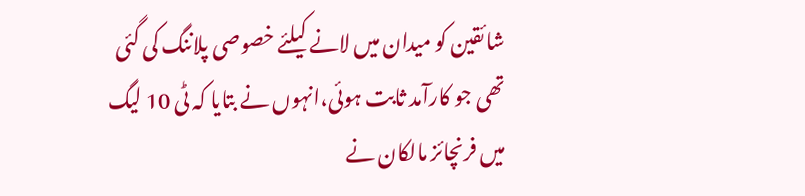شائقین کو میدان میں لانے کیلئے خصوصی پلاننگ کی گئی تھی جو کارآمد ثابت ہوئی،انہوں نے بتایا کہ ٹی 10 لیگ میں فرنچائز مالکان نے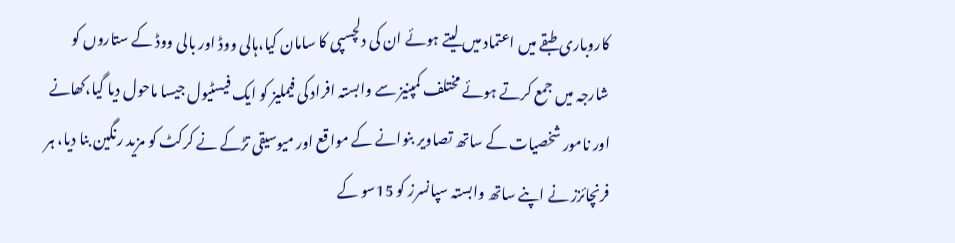کاروباری طبقے میں اعتماد میں لیتے ہوئے ان کی دلچسپی کا سامان کیا،ہالی ووڈ اور بالی ووڈ کے ستاروں کو شارجہ میں جمع کرتے ہوئے مختلف کمپنیز سے وابستہ افراد کی فیملیز کو ایک فیسٹیول جیسا ماحول دیا گیا،کھانے اور نامور شخصیات کے ساتھ تصاویر بنوانے کے مواقع اور میوسیقی تڑکے نے کرکٹ کو مزید رنگین بنا دیا، ہر فرنچائزز نے اپنے ساتھ وابستہ سپانسرز کو 15سو کے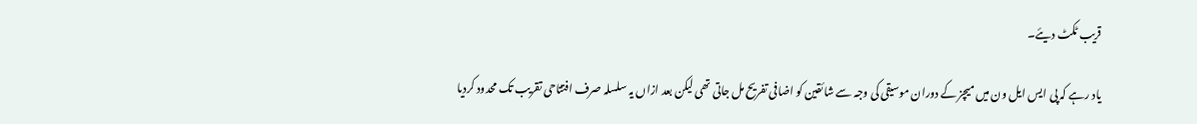قریب ٹکٹ دیئے۔

یاد رہے کہ پی ایس ایل ون میں میچز کے دوران موسیقی کی وجہ سے شائقین کو اضافی تفریح مل جاتی تھی لیکن بعد ازاں یہ سلسلہ صرف افتتاحی تقریب تک محدود کردیا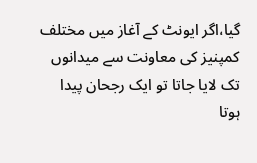گیا،اگر ایونٹ کے آغاز میں مختلف کمپنیز کی معاونت سے میدانوں تک لایا جاتا تو ایک رجحان پیدا ہوتا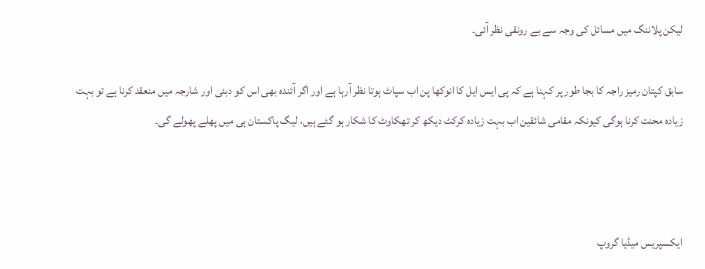لیکن پلاننگ میں مسائل کی وجہ سے بے رونقی نظر آئی۔

سابق کپتان رمیز راجہ کا بجا طور پر کہنا ہے کہ پی ایس ایل کا انوکھا پن اب سپاٹ ہوتا نظر آرہا ہے اور اگر آئندہ بھی اس کو دبئی اور شارجہ میں منعقد کرنا ہے تو بہت زیادہ محنت کرنا ہوگی کیونکہ مقامی شائقین اب بہت زیادہ کرکٹ دیکھ کر تھکاوٹ کا شکار ہو گئے ہیں، لیگ پاکستان ہی میں پھلے پھولے گی۔



ایکسپریس میڈیا گروپ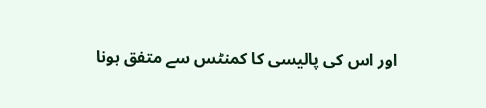اور اس کی پالیسی کا کمنٹس سے متفق ہونا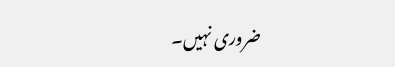ضروری نہیں۔